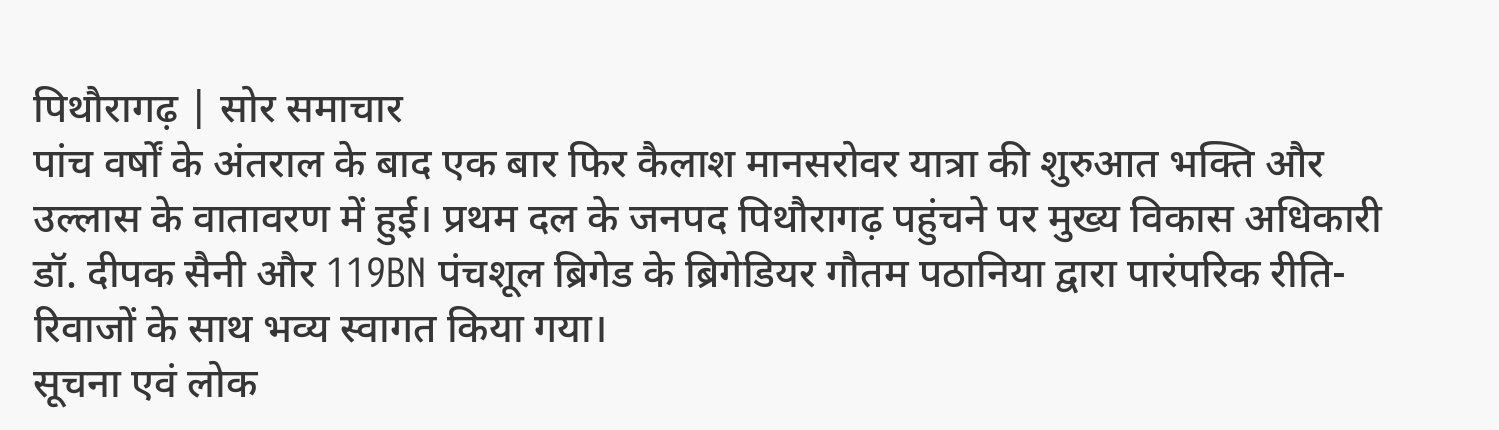पिथौरागढ़ | सोर समाचार
पांच वर्षों के अंतराल के बाद एक बार फिर कैलाश मानसरोवर यात्रा की शुरुआत भक्ति और उल्लास के वातावरण में हुई। प्रथम दल के जनपद पिथौरागढ़ पहुंचने पर मुख्य विकास अधिकारी डॉ. दीपक सैनी और 119BN पंचशूल ब्रिगेड के ब्रिगेडियर गौतम पठानिया द्वारा पारंपरिक रीति-रिवाजों के साथ भव्य स्वागत किया गया।
सूचना एवं लोक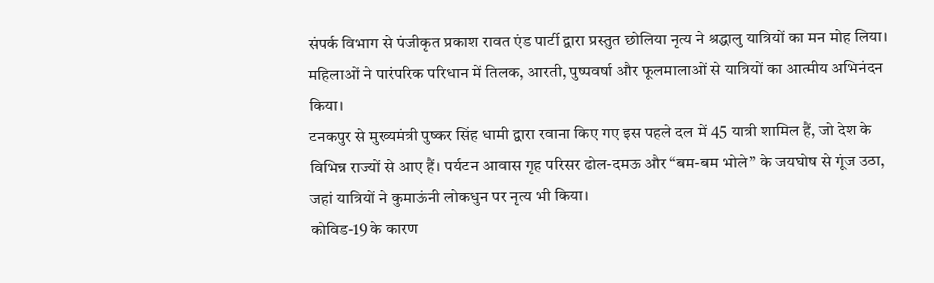संपर्क विभाग से पंजीकृत प्रकाश रावत एंड पार्टी द्वारा प्रस्तुत छोलिया नृत्य ने श्रद्धालु यात्रियों का मन मोह लिया। महिलाओं ने पारंपरिक परिधान में तिलक, आरती, पुष्पवर्षा और फूलमालाओं से यात्रियों का आत्मीय अभिनंदन किया।
टनकपुर से मुख्यमंत्री पुष्कर सिंह धामी द्वारा रवाना किए गए इस पहले दल में 45 यात्री शामिल हैं, जो देश के विभिन्न राज्यों से आए हैं। पर्यटन आवास गृह परिसर ढोल-दमऊ और “बम-बम भोले” के जयघोष से गूंज उठा, जहां यात्रियों ने कुमाऊंनी लोकधुन पर नृत्य भी किया।
कोविड-19 के कारण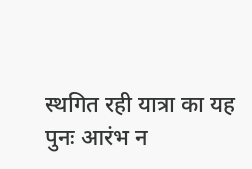स्थगित रही यात्रा का यह पुनः आरंभ न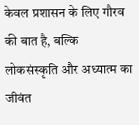केवल प्रशासन के लिए गौरव की बात है, बल्कि लोकसंस्कृति और अध्यात्म का जीवंत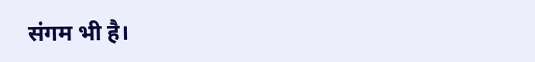संगम भी है।